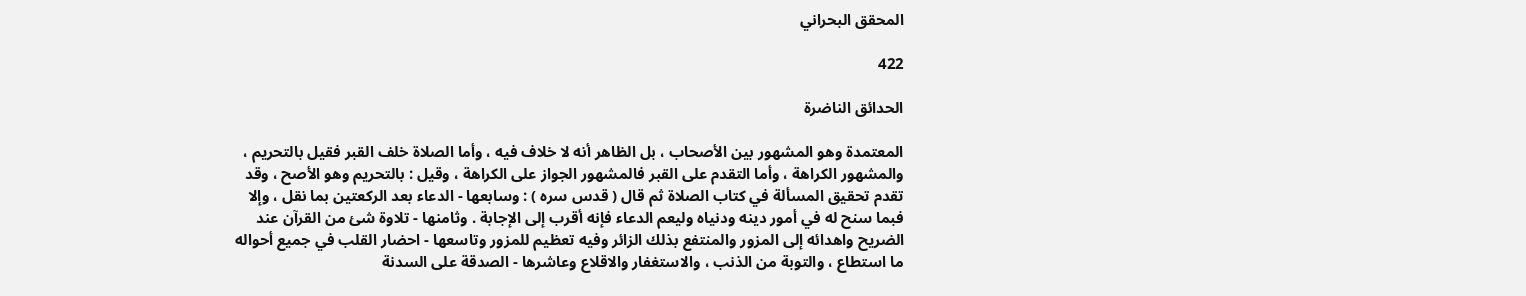المحقق البحراني

422

الحدائق الناضرة

المعتمدة وهو المشهور بين الأصحاب ، بل الظاهر أنه لا خلاف فيه ، وأما الصلاة خلف القبر فقيل بالتحريم ، والمشهور الكراهة ، وأما التقدم على القبر فالمشهور الجواز على الكراهة ، وقيل : بالتحريم وهو الأصح ، وقد تقدم تحقيق المسألة في كتاب الصلاة ثم قال ( قدس سره ) : وسابعها - الدعاء بعد الركعتين بما نقل ، وإلا فبما سنح له في أمور دينه ودنياه وليعم الدعاء فإنه أقرب إلى الإجابة . وثامنها - تلاوة شئ من القرآن عند الضريح واهدائه إلى المزور والمنتفع بذلك الزائر وفيه تعظيم للمزور وتاسعها - احضار القلب في جميع أحواله ما استطاع ، والتوبة من الذنب ، والاستغفار والاقلاع وعاشرها - الصدقة على السدنة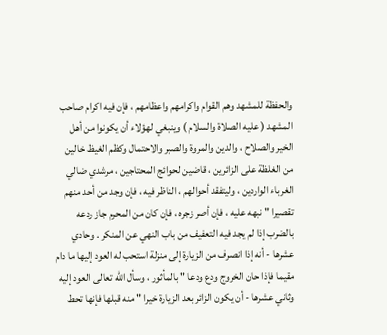والحفظة للمشهد وهم القوام واكرامهم واعظامهم ، فإن فيه اكرام صاحب المشهد ( عليه الصلاة والسلام ) وينبغي لهؤلاء أن يكونوا من أهل الخير والصلاح ، والدين والمروة والصبر والاحتمال وكظم الغيظ خالين من الغلظة على الزائرين ، قاضين لحوائج المحتاجين ، مرشدي ضالي الغرباء الواردين ، وليتفقد أحوالهم ، الناظر فيه ، فإن وجد من أحد منهم تقصيرا " نبهه عليه ، فإن أصر زجره ، فإن كان من المحرم جاز ردعه بالضرب إذا لم يجد فيه التعفيف من باب النهي عن المنكر . وحادي عشرها - أنه إذا انصرف من الزيارة إلى منزلة استحب له العود إليها ما دام مقيما فإذا حان الخروج ودع ودعا " بالمأثور ، وسأل الله تعالى العود إليه وثاني عشرها - أن يكون الزائر بعد الزيارة خيرا " منه قبلها فإنها تحط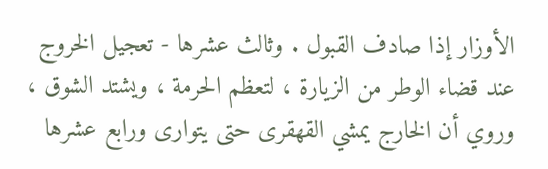الأوزار إذا صادف القبول . وثالث عشرها - تعجيل الخروج عند قضاء الوطر من الزيارة ، لتعظم الحرمة ، ويشتد الشوق ، وروي أن الخارج يمشي القهقرى حتى يتوارى ورابع عشرها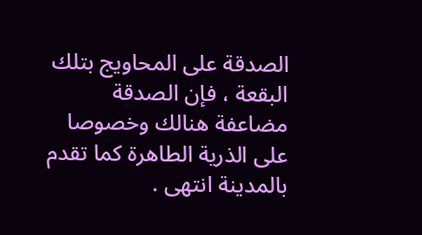الصدقة على المحاويج بتلك البقعة ، فإن الصدقة مضاعفة هنالك وخصوصا على الذرية الطاهرة كما تقدم بالمدينة انتهى .